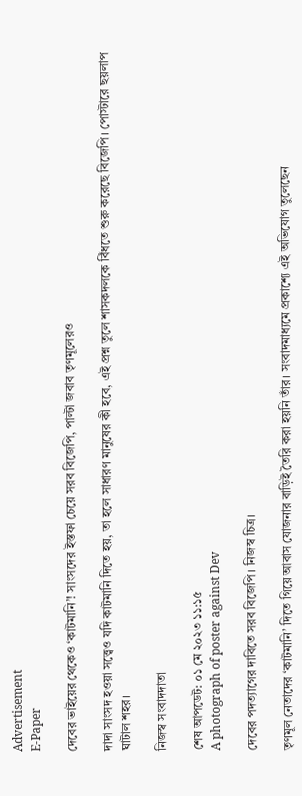Advertisement
E-Paper

দেবের ভাইয়ের থেকেও ‘কাটমানি’! সাংসদের ইস্তফা চেয়ে সরব বিজেপি, পাল্টা জবাব তৃণমূলেরও

দাদা সাংসদ হওয়া সত্ত্বেও যদি কাটমানি দিতে হয়, তা হলে সাধারণ মানুষের কী হবে, এই প্রশ্ন তুলে শাসকদলকে বিঁধতে শুরু করেছে বিজেপি। পোস্টারে ছয়লাপ ঘাটাল শহর।

নিজস্ব সংবাদদাতা

শেষ আপডেট: ০১ মে ২০২৩ ১১:১৫
A photograph of poster against Dev

দেবের পদত্যাগের দাবিতে সরব বিজেপি। নিজস্ব চিত্র।

তৃণমূল নেতাদের ‘কাটমানি’ দিতে গিয়ে আবাস যোজনার বাড়িই তৈরি করা হয়নি তাঁর। সংবাদমাধ্যমে প্রকাশ্যে এই অভিযোগ তুলেছেন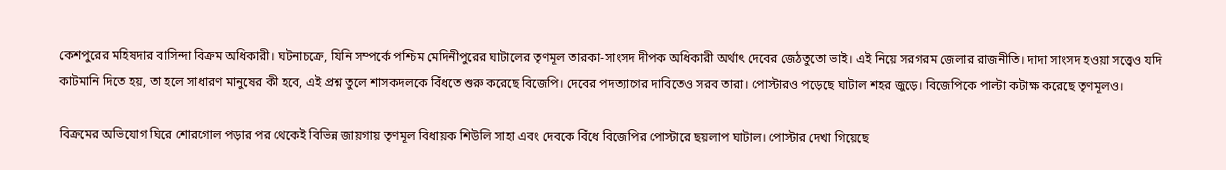কেশপুরের মহিষদার বাসিন্দা বিক্রম অধিকারী। ঘটনাচক্রে, যিনি সম্পর্কে পশ্চিম মেদিনীপুরের ঘাটালের তৃণমূল তারকা-সাংসদ দীপক অধিকারী অর্থাৎ দেবের জেঠতুতো ভাই। এই নিয়ে সরগরম জেলার রাজনীতি। দাদা সাংসদ হওয়া সত্ত্বেও যদি কাটমানি দিতে হয়, তা হলে সাধারণ মানুষের কী হবে, এই প্রশ্ন তুলে শাসকদলকে বিঁধতে শুরু করেছে বিজেপি। দেবের পদত্যাগের দাবিতেও সরব তারা। পোস্টারও পড়েছে ঘাটাল শহর জুড়ে। বিজেপিকে পাল্টা কটাক্ষ করেছে তৃণমূলও।

বিক্রমের অভিযোগ ঘিরে শোরগোল পড়ার পর থেকেই বিভিন্ন জায়গায় তৃণমূল বিধায়ক শিউলি সাহা এবং দেবকে বিঁধে বিজেপির পোস্টারে ছয়লাপ ঘাটাল। পোস্টার দেখা গিয়েছে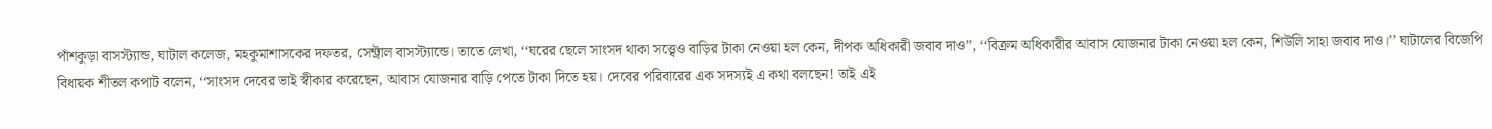পাঁশকুড়া বাসস্ট্যান্ড, ঘাটাল কলেজ, মহকুমাশাসকের দফতর, সেন্ট্রাল বাসস্ট্যান্ডে। তাতে লেখা, ‘‘ঘরের ছেলে সাংসদ থাকা সত্ত্বেও বাড়ির টাকা নেওয়া হল কেন, দীপক অধিকারী জবাব দাও’’, ‘‘বিক্রম অধিকারীর আবাস যোজনার টাকা নেওয়া হল কেন, শিউলি সাহা জবাব দাও।’’ ঘাটালের বিজেপি বিধায়ক শীতল কপাট বলেন, ‘‘সাংসদ দেবের ভাই স্বীকার করেছেন, আবাস যোজনার বাড়ি পেতে টাকা দিতে হয়। দেবের পরিবারের এক সদস্যই এ কথা বলছেন! তাই এই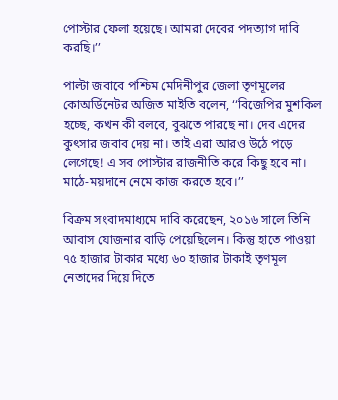পোস্টার ফেলা হয়েছে। আমরা দেবের পদত্যাগ দাবি করছি।’’

পাল্টা জবাবে পশ্চিম মেদিনীপুর জেলা তৃণমূলের কোঅর্ডিনেটর অজিত মাইতি বলেন, ‘‘বিজেপির মুশকিল হচ্ছে, কখন কী বলবে, বুঝতে পারছে না। দেব এদের কুৎসার জবাব দেয় না। তাই এরা আরও উঠে পড়ে লেগেছে! এ সব পোস্টার রাজনীতি করে কিছু হবে না। মাঠে-ময়দানে নেমে কাজ করতে হবে।’’

বিক্রম সংবাদমাধ্যমে দাবি করেছেন, ২০১৬ সালে তিনি আবাস যোজনার বাড়ি পেয়েছিলেন। কিন্তু হাতে পাওয়া ৭৫ হাজার টাকার মধ্যে ৬০ হাজার টাকাই তৃণমূল নেতাদের দিয়ে দিতে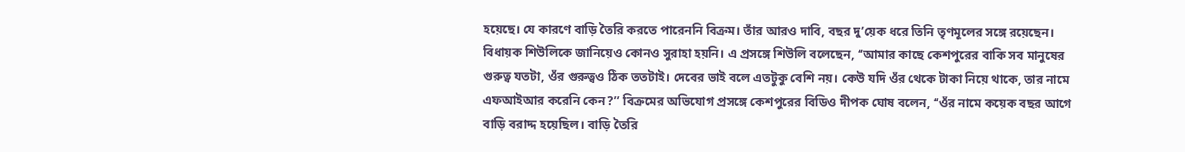হয়েছে। যে কারণে বাড়ি তৈরি করতে পারেননি বিক্রম। তাঁর আরও দাবি, বছর দু’য়েক ধরে তিনি তৃণমূলের সঙ্গে রয়েছেন। বিধায়ক শিউলিকে জানিয়েও কোনও সুরাহা হয়নি। এ প্রসঙ্গে শিউলি বলেছেন, ‘‘আমার কাছে কেশপুরের বাকি সব মানুষের গুরুত্ব যতটা, ওঁর গুরুত্বও ঠিক ততটাই। দেবের ভাই বলে এতটুকু বেশি নয়। কেউ যদি ওঁর থেকে টাকা নিয়ে থাকে, তার নামে এফআইআর করেনি কেন?’’ বিক্রমের অভিযোগ প্রসঙ্গে কেশপুরের বিডিও দীপক ঘোষ বলেন, ‘‘ওঁর নামে কয়েক বছর আগে বাড়ি বরাদ্দ হয়েছিল। বাড়ি তৈরি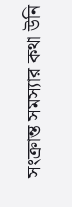সংক্রান্ত সমস্যার কথা উনি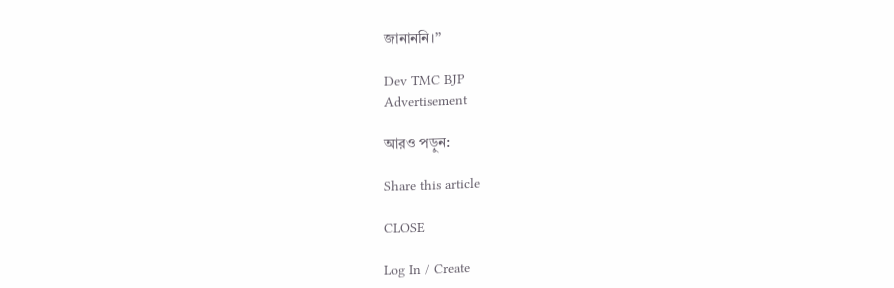জানাননি।’’

Dev TMC BJP
Advertisement

আরও পড়ুন:

Share this article

CLOSE

Log In / Create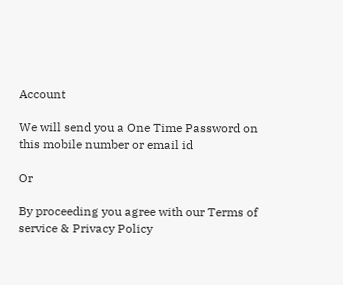Account

We will send you a One Time Password on this mobile number or email id

Or

By proceeding you agree with our Terms of service & Privacy Policy